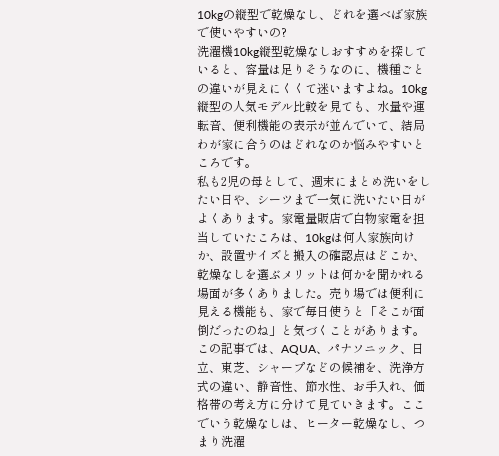10kgの縦型で乾燥なし、どれを選べば家族で使いやすいの?
洗濯機10kg縦型乾燥なしおすすめを探していると、容量は足りそうなのに、機種ごとの違いが見えにくくて迷いますよね。10kg縦型の人気モデル比較を見ても、水量や運転音、便利機能の表示が並んでいて、結局わが家に合うのはどれなのか悩みやすいところです。
私も2児の母として、週末にまとめ洗いをしたい日や、シーツまで一気に洗いたい日がよくあります。家電量販店で白物家電を担当していたころは、10kgは何人家族向けか、設置サイズと搬入の確認点はどこか、乾燥なしを選ぶメリットは何かを聞かれる場面が多くありました。売り場では便利に見える機能も、家で毎日使うと「そこが面倒だったのね」と気づくことがあります。
この記事では、AQUA、パナソニック、日立、東芝、シャープなどの候補を、洗浄方式の違い、静音性、節水性、お手入れ、価格帯の考え方に分けて見ていきます。ここでいう乾燥なしは、ヒーター乾燥なし、つまり洗濯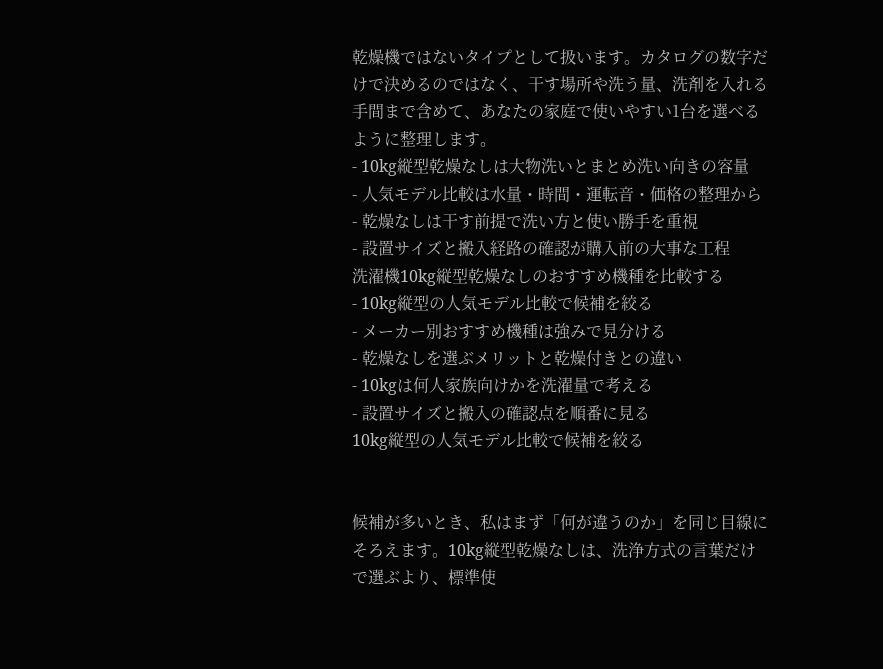乾燥機ではないタイプとして扱います。カタログの数字だけで決めるのではなく、干す場所や洗う量、洗剤を入れる手間まで含めて、あなたの家庭で使いやすい1台を選べるように整理します。
- 10kg縦型乾燥なしは大物洗いとまとめ洗い向きの容量
- 人気モデル比較は水量・時間・運転音・価格の整理から
- 乾燥なしは干す前提で洗い方と使い勝手を重視
- 設置サイズと搬入経路の確認が購入前の大事な工程
洗濯機10kg縦型乾燥なしのおすすめ機種を比較する
- 10kg縦型の人気モデル比較で候補を絞る
- メーカー別おすすめ機種は強みで見分ける
- 乾燥なしを選ぶメリットと乾燥付きとの違い
- 10kgは何人家族向けかを洗濯量で考える
- 設置サイズと搬入の確認点を順番に見る
10kg縦型の人気モデル比較で候補を絞る


候補が多いとき、私はまず「何が違うのか」を同じ目線にそろえます。10kg縦型乾燥なしは、洗浄方式の言葉だけで選ぶより、標準使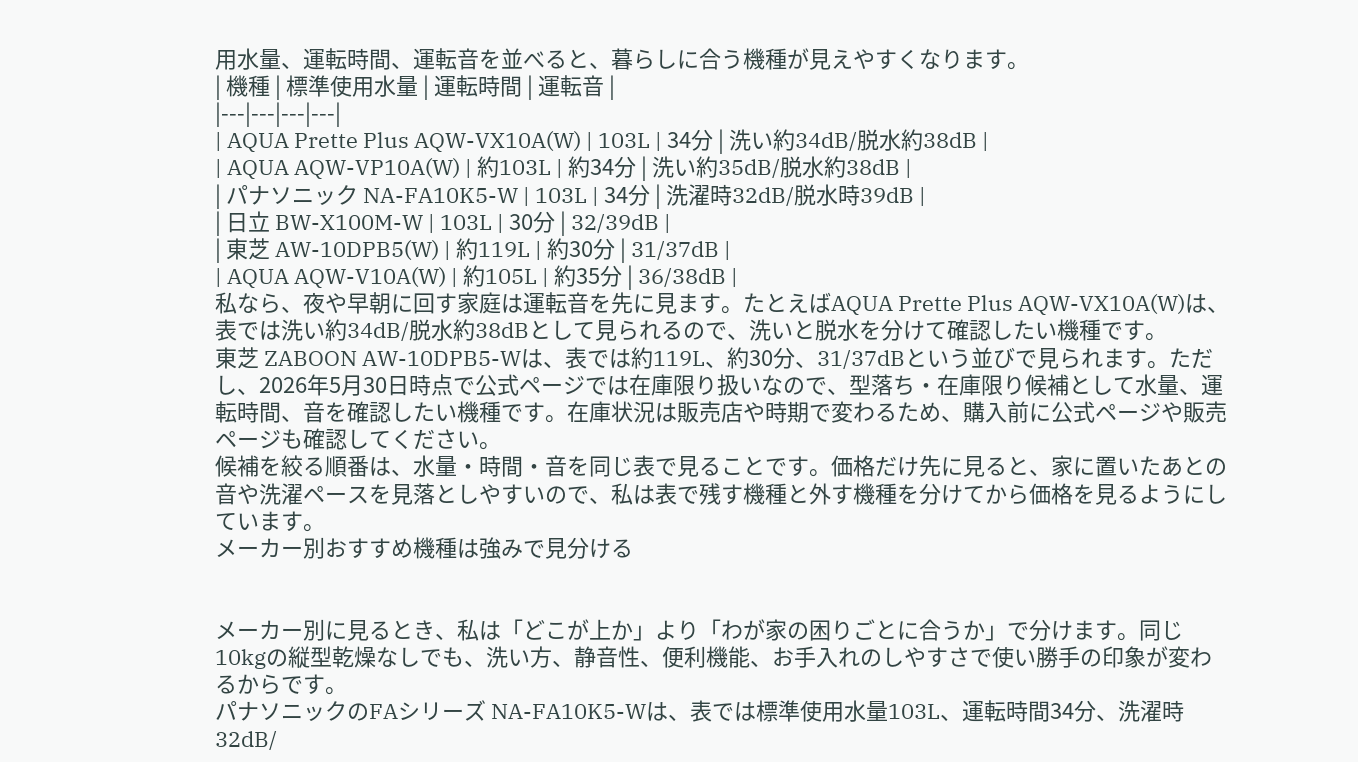用水量、運転時間、運転音を並べると、暮らしに合う機種が見えやすくなります。
| 機種 | 標準使用水量 | 運転時間 | 運転音 |
|---|---|---|---|
| AQUA Prette Plus AQW-VX10A(W) | 103L | 34分 | 洗い約34dB/脱水約38dB |
| AQUA AQW-VP10A(W) | 約103L | 約34分 | 洗い約35dB/脱水約38dB |
| パナソニック NA-FA10K5-W | 103L | 34分 | 洗濯時32dB/脱水時39dB |
| 日立 BW-X100M-W | 103L | 30分 | 32/39dB |
| 東芝 AW-10DPB5(W) | 約119L | 約30分 | 31/37dB |
| AQUA AQW-V10A(W) | 約105L | 約35分 | 36/38dB |
私なら、夜や早朝に回す家庭は運転音を先に見ます。たとえばAQUA Prette Plus AQW-VX10A(W)は、表では洗い約34dB/脱水約38dBとして見られるので、洗いと脱水を分けて確認したい機種です。
東芝 ZABOON AW-10DPB5-Wは、表では約119L、約30分、31/37dBという並びで見られます。ただし、2026年5月30日時点で公式ページでは在庫限り扱いなので、型落ち・在庫限り候補として水量、運転時間、音を確認したい機種です。在庫状況は販売店や時期で変わるため、購入前に公式ページや販売ページも確認してください。
候補を絞る順番は、水量・時間・音を同じ表で見ることです。価格だけ先に見ると、家に置いたあとの音や洗濯ペースを見落としやすいので、私は表で残す機種と外す機種を分けてから価格を見るようにしています。
メーカー別おすすめ機種は強みで見分ける


メーカー別に見るとき、私は「どこが上か」より「わが家の困りごとに合うか」で分けます。同じ10kgの縦型乾燥なしでも、洗い方、静音性、便利機能、お手入れのしやすさで使い勝手の印象が変わるからです。
パナソニックのFAシリーズ NA-FA10K5-Wは、表では標準使用水量103L、運転時間34分、洗濯時32dB/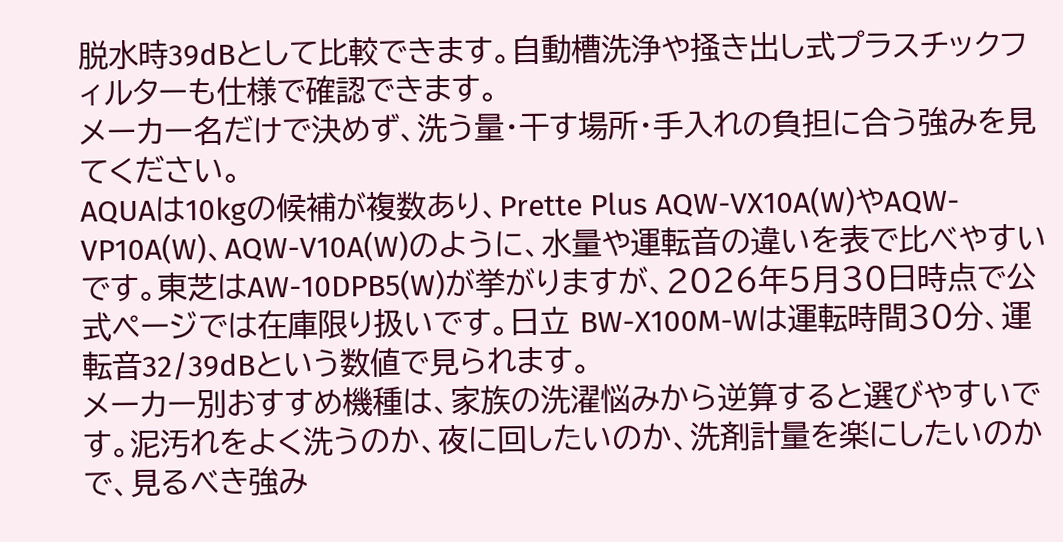脱水時39dBとして比較できます。自動槽洗浄や掻き出し式プラスチックフィルターも仕様で確認できます。
メーカー名だけで決めず、洗う量・干す場所・手入れの負担に合う強みを見てください。
AQUAは10kgの候補が複数あり、Prette Plus AQW-VX10A(W)やAQW-VP10A(W)、AQW-V10A(W)のように、水量や運転音の違いを表で比べやすいです。東芝はAW-10DPB5(W)が挙がりますが、2026年5月30日時点で公式ページでは在庫限り扱いです。日立 BW-X100M-Wは運転時間30分、運転音32/39dBという数値で見られます。
メーカー別おすすめ機種は、家族の洗濯悩みから逆算すると選びやすいです。泥汚れをよく洗うのか、夜に回したいのか、洗剤計量を楽にしたいのかで、見るべき強み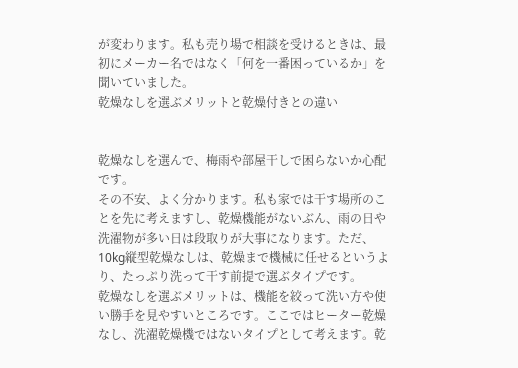が変わります。私も売り場で相談を受けるときは、最初にメーカー名ではなく「何を一番困っているか」を聞いていました。
乾燥なしを選ぶメリットと乾燥付きとの違い


乾燥なしを選んで、梅雨や部屋干しで困らないか心配です。
その不安、よく分かります。私も家では干す場所のことを先に考えますし、乾燥機能がないぶん、雨の日や洗濯物が多い日は段取りが大事になります。ただ、10kg縦型乾燥なしは、乾燥まで機械に任せるというより、たっぷり洗って干す前提で選ぶタイプです。
乾燥なしを選ぶメリットは、機能を絞って洗い方や使い勝手を見やすいところです。ここではヒーター乾燥なし、洗濯乾燥機ではないタイプとして考えます。乾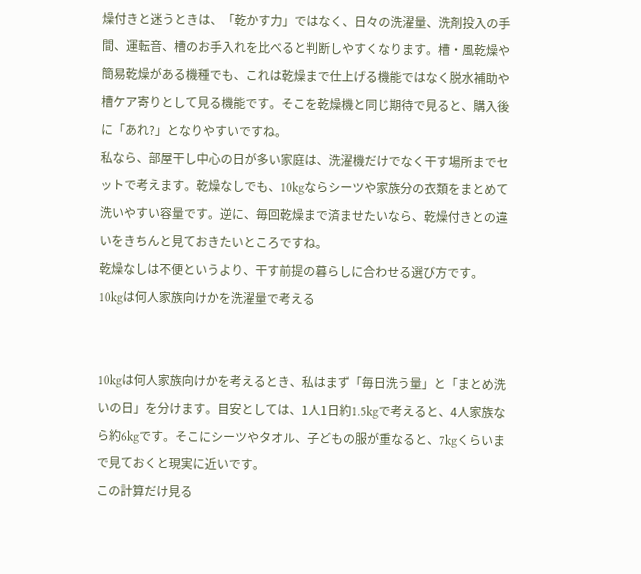燥付きと迷うときは、「乾かす力」ではなく、日々の洗濯量、洗剤投入の手間、運転音、槽のお手入れを比べると判断しやすくなります。槽・風乾燥や簡易乾燥がある機種でも、これは乾燥まで仕上げる機能ではなく脱水補助や槽ケア寄りとして見る機能です。そこを乾燥機と同じ期待で見ると、購入後に「あれ?」となりやすいですね。
私なら、部屋干し中心の日が多い家庭は、洗濯機だけでなく干す場所までセットで考えます。乾燥なしでも、10kgならシーツや家族分の衣類をまとめて洗いやすい容量です。逆に、毎回乾燥まで済ませたいなら、乾燥付きとの違いをきちんと見ておきたいところですね。
乾燥なしは不便というより、干す前提の暮らしに合わせる選び方です。
10kgは何人家族向けかを洗濯量で考える


10kgは何人家族向けかを考えるとき、私はまず「毎日洗う量」と「まとめ洗いの日」を分けます。目安としては、1人1日約1.5kgで考えると、4人家族なら約6kgです。そこにシーツやタオル、子どもの服が重なると、7kgくらいまで見ておくと現実に近いです。
この計算だけ見る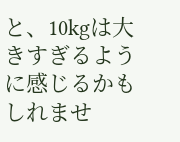と、10kgは大きすぎるように感じるかもしれませ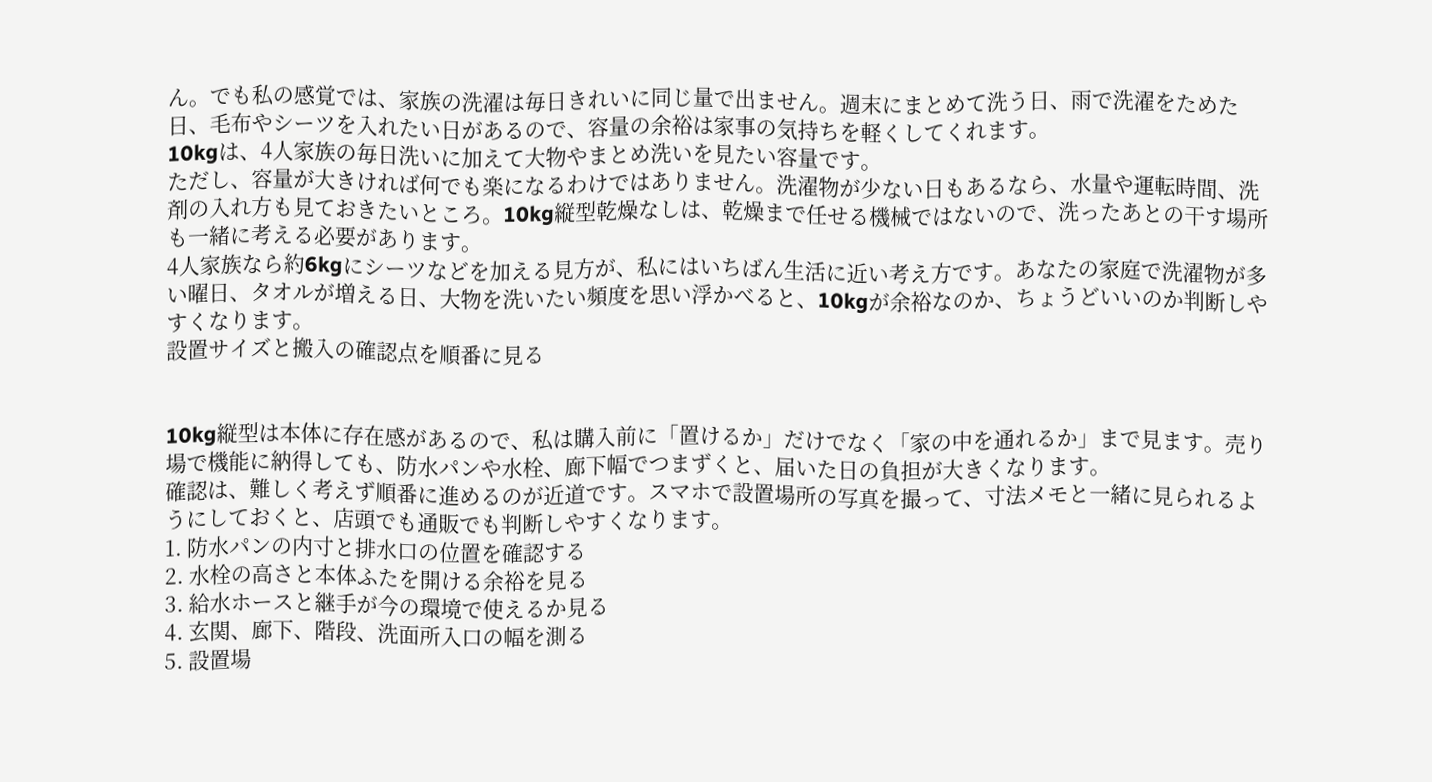ん。でも私の感覚では、家族の洗濯は毎日きれいに同じ量で出ません。週末にまとめて洗う日、雨で洗濯をためた日、毛布やシーツを入れたい日があるので、容量の余裕は家事の気持ちを軽くしてくれます。
10kgは、4人家族の毎日洗いに加えて大物やまとめ洗いを見たい容量です。
ただし、容量が大きければ何でも楽になるわけではありません。洗濯物が少ない日もあるなら、水量や運転時間、洗剤の入れ方も見ておきたいところ。10kg縦型乾燥なしは、乾燥まで任せる機械ではないので、洗ったあとの干す場所も一緒に考える必要があります。
4人家族なら約6kgにシーツなどを加える見方が、私にはいちばん生活に近い考え方です。あなたの家庭で洗濯物が多い曜日、タオルが増える日、大物を洗いたい頻度を思い浮かべると、10kgが余裕なのか、ちょうどいいのか判断しやすくなります。
設置サイズと搬入の確認点を順番に見る


10kg縦型は本体に存在感があるので、私は購入前に「置けるか」だけでなく「家の中を通れるか」まで見ます。売り場で機能に納得しても、防水パンや水栓、廊下幅でつまずくと、届いた日の負担が大きくなります。
確認は、難しく考えず順番に進めるのが近道です。スマホで設置場所の写真を撮って、寸法メモと一緒に見られるようにしておくと、店頭でも通販でも判断しやすくなります。
1. 防水パンの内寸と排水口の位置を確認する
2. 水栓の高さと本体ふたを開ける余裕を見る
3. 給水ホースと継手が今の環境で使えるか見る
4. 玄関、廊下、階段、洗面所入口の幅を測る
5. 設置場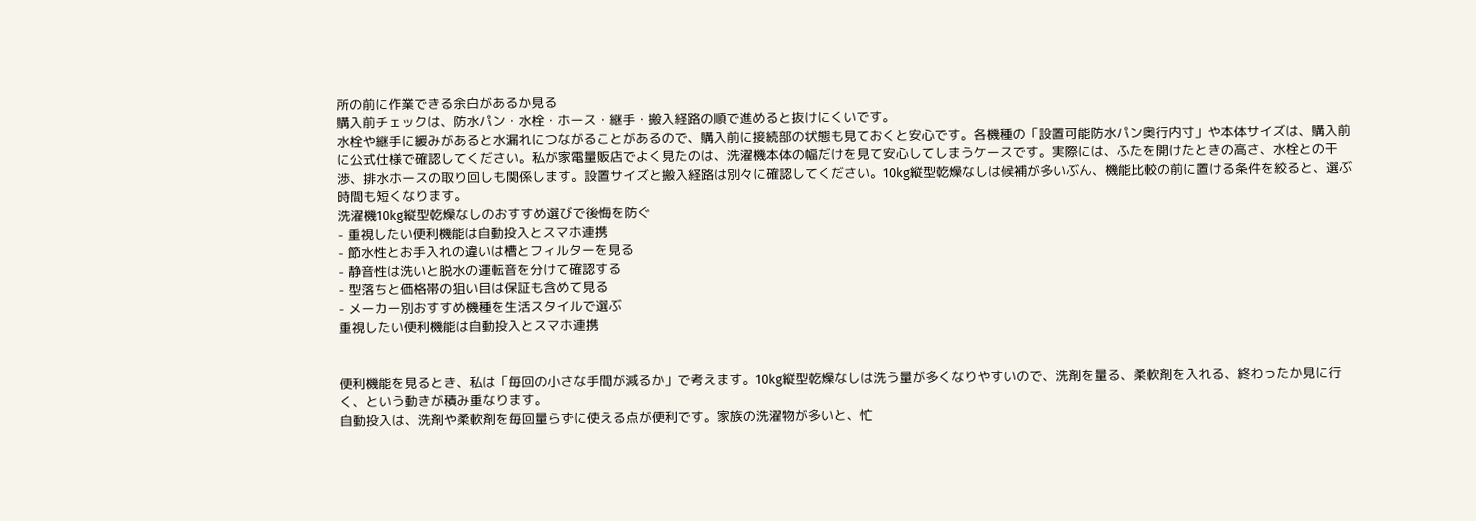所の前に作業できる余白があるか見る
購入前チェックは、防水パン・水栓・ホース・継手・搬入経路の順で進めると抜けにくいです。
水栓や継手に緩みがあると水漏れにつながることがあるので、購入前に接続部の状態も見ておくと安心です。各機種の「設置可能防水パン奥行内寸」や本体サイズは、購入前に公式仕様で確認してください。私が家電量販店でよく見たのは、洗濯機本体の幅だけを見て安心してしまうケースです。実際には、ふたを開けたときの高さ、水栓との干渉、排水ホースの取り回しも関係します。設置サイズと搬入経路は別々に確認してください。10kg縦型乾燥なしは候補が多いぶん、機能比較の前に置ける条件を絞ると、選ぶ時間も短くなります。
洗濯機10kg縦型乾燥なしのおすすめ選びで後悔を防ぐ
- 重視したい便利機能は自動投入とスマホ連携
- 節水性とお手入れの違いは槽とフィルターを見る
- 静音性は洗いと脱水の運転音を分けて確認する
- 型落ちと価格帯の狙い目は保証も含めて見る
- メーカー別おすすめ機種を生活スタイルで選ぶ
重視したい便利機能は自動投入とスマホ連携


便利機能を見るとき、私は「毎回の小さな手間が減るか」で考えます。10kg縦型乾燥なしは洗う量が多くなりやすいので、洗剤を量る、柔軟剤を入れる、終わったか見に行く、という動きが積み重なります。
自動投入は、洗剤や柔軟剤を毎回量らずに使える点が便利です。家族の洗濯物が多いと、忙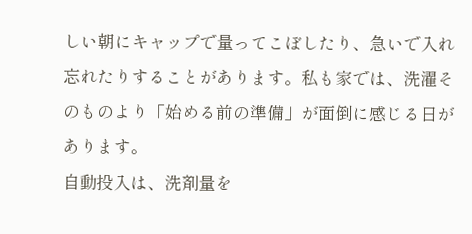しい朝にキャップで量ってこぼしたり、急いで入れ忘れたりすることがあります。私も家では、洗濯そのものより「始める前の準備」が面倒に感じる日があります。
自動投入は、洗剤量を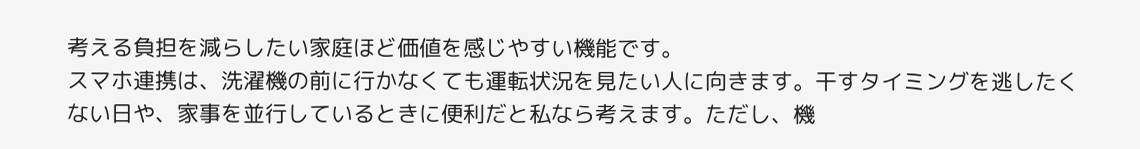考える負担を減らしたい家庭ほど価値を感じやすい機能です。
スマホ連携は、洗濯機の前に行かなくても運転状況を見たい人に向きます。干すタイミングを逃したくない日や、家事を並行しているときに便利だと私なら考えます。ただし、機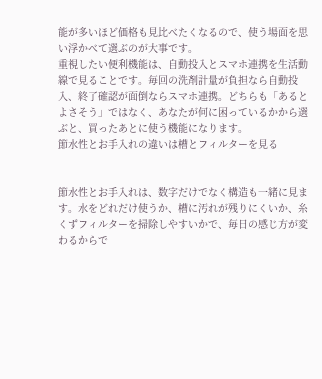能が多いほど価格も見比べたくなるので、使う場面を思い浮かべて選ぶのが大事です。
重視したい便利機能は、自動投入とスマホ連携を生活動線で見ることです。毎回の洗剤計量が負担なら自動投入、終了確認が面倒ならスマホ連携。どちらも「あるとよさそう」ではなく、あなたが何に困っているかから選ぶと、買ったあとに使う機能になります。
節水性とお手入れの違いは槽とフィルターを見る


節水性とお手入れは、数字だけでなく構造も一緒に見ます。水をどれだけ使うか、槽に汚れが残りにくいか、糸くずフィルターを掃除しやすいかで、毎日の感じ方が変わるからで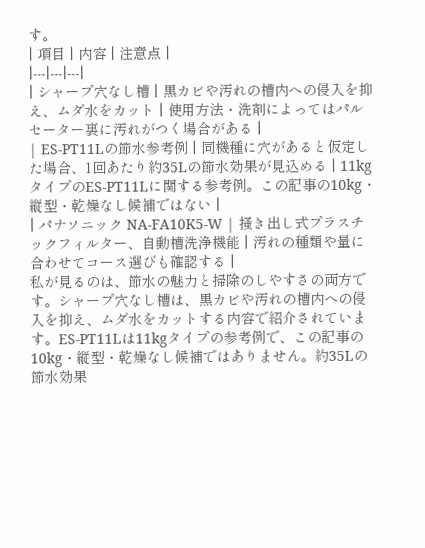す。
| 項目 | 内容 | 注意点 |
|---|---|---|
| シャープ穴なし槽 | 黒カビや汚れの槽内への侵入を抑え、ムダ水をカット | 使用方法・洗剤によってはパルセーター裏に汚れがつく場合がある |
| ES-PT11Lの節水参考例 | 同機種に穴があると仮定した場合、1回あたり約35Lの節水効果が見込める | 11kgタイプのES-PT11Lに関する参考例。この記事の10kg・縦型・乾燥なし候補ではない |
| パナソニック NA-FA10K5-W | 掻き出し式プラスチックフィルター、自動槽洗浄機能 | 汚れの種類や量に合わせてコース選びも確認する |
私が見るのは、節水の魅力と掃除のしやすさの両方です。シャープ穴なし槽は、黒カビや汚れの槽内への侵入を抑え、ムダ水をカットする内容で紹介されています。ES-PT11Lは11kgタイプの参考例で、この記事の10kg・縦型・乾燥なし候補ではありません。約35Lの節水効果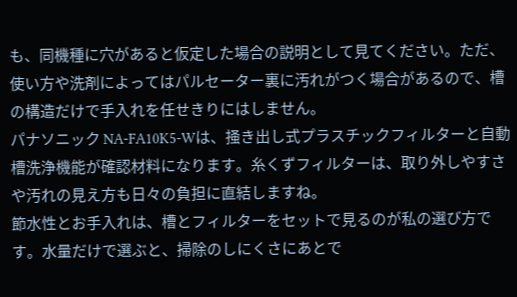も、同機種に穴があると仮定した場合の説明として見てください。ただ、使い方や洗剤によってはパルセーター裏に汚れがつく場合があるので、槽の構造だけで手入れを任せきりにはしません。
パナソニック NA-FA10K5-Wは、掻き出し式プラスチックフィルターと自動槽洗浄機能が確認材料になります。糸くずフィルターは、取り外しやすさや汚れの見え方も日々の負担に直結しますね。
節水性とお手入れは、槽とフィルターをセットで見るのが私の選び方です。水量だけで選ぶと、掃除のしにくさにあとで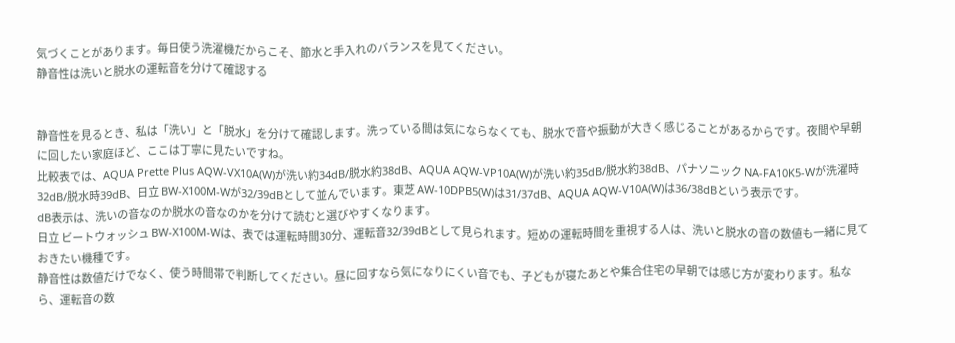気づくことがあります。毎日使う洗濯機だからこそ、節水と手入れのバランスを見てください。
静音性は洗いと脱水の運転音を分けて確認する


静音性を見るとき、私は「洗い」と「脱水」を分けて確認します。洗っている間は気にならなくても、脱水で音や振動が大きく感じることがあるからです。夜間や早朝に回したい家庭ほど、ここは丁寧に見たいですね。
比較表では、AQUA Prette Plus AQW-VX10A(W)が洗い約34dB/脱水約38dB、AQUA AQW-VP10A(W)が洗い約35dB/脱水約38dB、パナソニック NA-FA10K5-Wが洗濯時32dB/脱水時39dB、日立 BW-X100M-Wが32/39dBとして並んでいます。東芝 AW-10DPB5(W)は31/37dB、AQUA AQW-V10A(W)は36/38dBという表示です。
dB表示は、洗いの音なのか脱水の音なのかを分けて読むと選びやすくなります。
日立 ビートウォッシュ BW-X100M-Wは、表では運転時間30分、運転音32/39dBとして見られます。短めの運転時間を重視する人は、洗いと脱水の音の数値も一緒に見ておきたい機種です。
静音性は数値だけでなく、使う時間帯で判断してください。昼に回すなら気になりにくい音でも、子どもが寝たあとや集合住宅の早朝では感じ方が変わります。私なら、運転音の数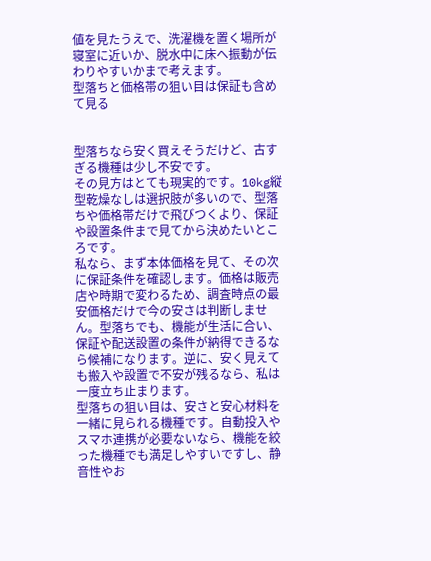値を見たうえで、洗濯機を置く場所が寝室に近いか、脱水中に床へ振動が伝わりやすいかまで考えます。
型落ちと価格帯の狙い目は保証も含めて見る


型落ちなら安く買えそうだけど、古すぎる機種は少し不安です。
その見方はとても現実的です。10kg縦型乾燥なしは選択肢が多いので、型落ちや価格帯だけで飛びつくより、保証や設置条件まで見てから決めたいところです。
私なら、まず本体価格を見て、その次に保証条件を確認します。価格は販売店や時期で変わるため、調査時点の最安価格だけで今の安さは判断しません。型落ちでも、機能が生活に合い、保証や配送設置の条件が納得できるなら候補になります。逆に、安く見えても搬入や設置で不安が残るなら、私は一度立ち止まります。
型落ちの狙い目は、安さと安心材料を一緒に見られる機種です。自動投入やスマホ連携が必要ないなら、機能を絞った機種でも満足しやすいですし、静音性やお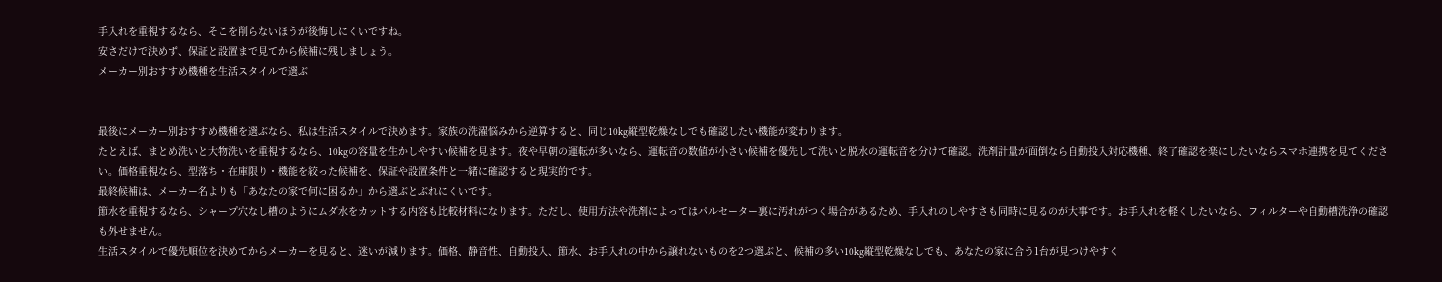手入れを重視するなら、そこを削らないほうが後悔しにくいですね。
安さだけで決めず、保証と設置まで見てから候補に残しましょう。
メーカー別おすすめ機種を生活スタイルで選ぶ


最後にメーカー別おすすめ機種を選ぶなら、私は生活スタイルで決めます。家族の洗濯悩みから逆算すると、同じ10kg縦型乾燥なしでも確認したい機能が変わります。
たとえば、まとめ洗いと大物洗いを重視するなら、10kgの容量を生かしやすい候補を見ます。夜や早朝の運転が多いなら、運転音の数値が小さい候補を優先して洗いと脱水の運転音を分けて確認。洗剤計量が面倒なら自動投入対応機種、終了確認を楽にしたいならスマホ連携を見てください。価格重視なら、型落ち・在庫限り・機能を絞った候補を、保証や設置条件と一緒に確認すると現実的です。
最終候補は、メーカー名よりも「あなたの家で何に困るか」から選ぶとぶれにくいです。
節水を重視するなら、シャープ穴なし槽のようにムダ水をカットする内容も比較材料になります。ただし、使用方法や洗剤によってはパルセーター裏に汚れがつく場合があるため、手入れのしやすさも同時に見るのが大事です。お手入れを軽くしたいなら、フィルターや自動槽洗浄の確認も外せません。
生活スタイルで優先順位を決めてからメーカーを見ると、迷いが減ります。価格、静音性、自動投入、節水、お手入れの中から譲れないものを2つ選ぶと、候補の多い10kg縦型乾燥なしでも、あなたの家に合う1台が見つけやすく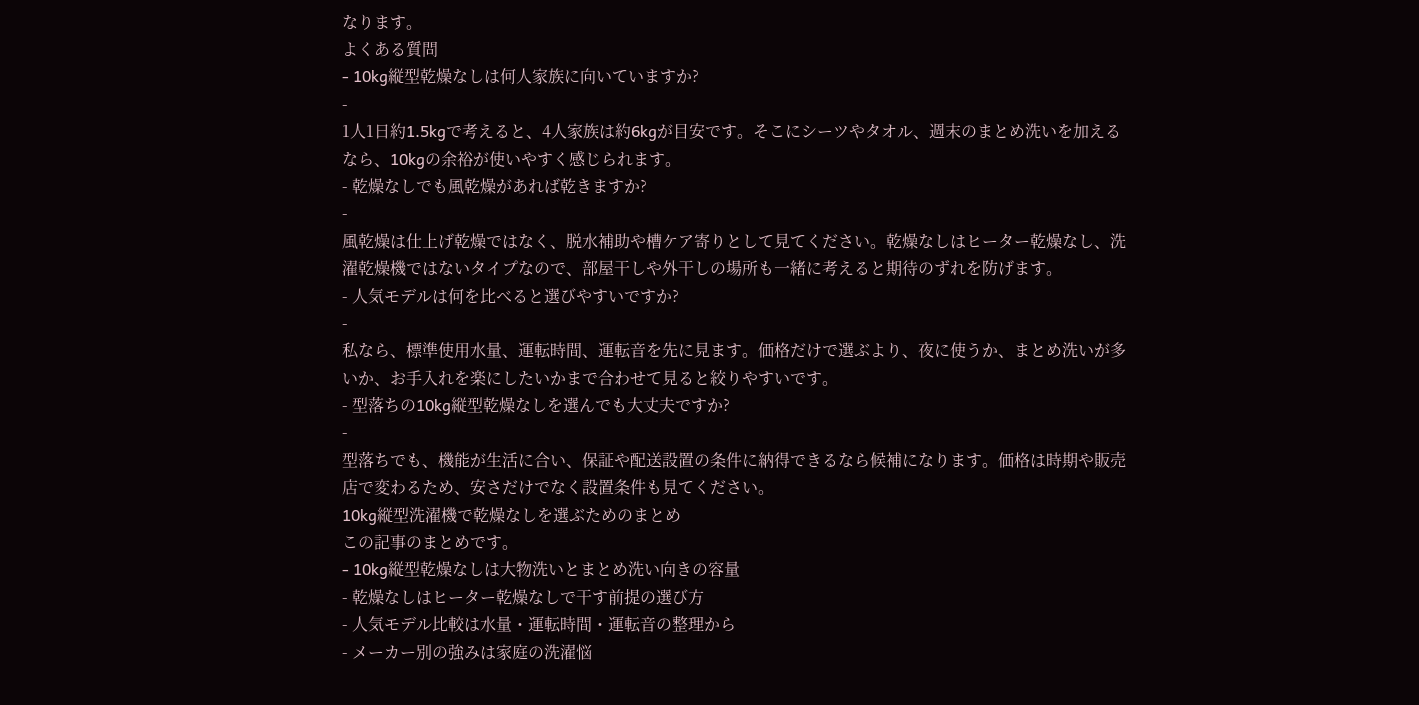なります。
よくある質問
- 10kg縦型乾燥なしは何人家族に向いていますか?
-
1人1日約1.5kgで考えると、4人家族は約6kgが目安です。そこにシーツやタオル、週末のまとめ洗いを加えるなら、10kgの余裕が使いやすく感じられます。
- 乾燥なしでも風乾燥があれば乾きますか?
-
風乾燥は仕上げ乾燥ではなく、脱水補助や槽ケア寄りとして見てください。乾燥なしはヒーター乾燥なし、洗濯乾燥機ではないタイプなので、部屋干しや外干しの場所も一緒に考えると期待のずれを防げます。
- 人気モデルは何を比べると選びやすいですか?
-
私なら、標準使用水量、運転時間、運転音を先に見ます。価格だけで選ぶより、夜に使うか、まとめ洗いが多いか、お手入れを楽にしたいかまで合わせて見ると絞りやすいです。
- 型落ちの10kg縦型乾燥なしを選んでも大丈夫ですか?
-
型落ちでも、機能が生活に合い、保証や配送設置の条件に納得できるなら候補になります。価格は時期や販売店で変わるため、安さだけでなく設置条件も見てください。
10kg縦型洗濯機で乾燥なしを選ぶためのまとめ
この記事のまとめです。
- 10kg縦型乾燥なしは大物洗いとまとめ洗い向きの容量
- 乾燥なしはヒーター乾燥なしで干す前提の選び方
- 人気モデル比較は水量・運転時間・運転音の整理から
- メーカー別の強みは家庭の洗濯悩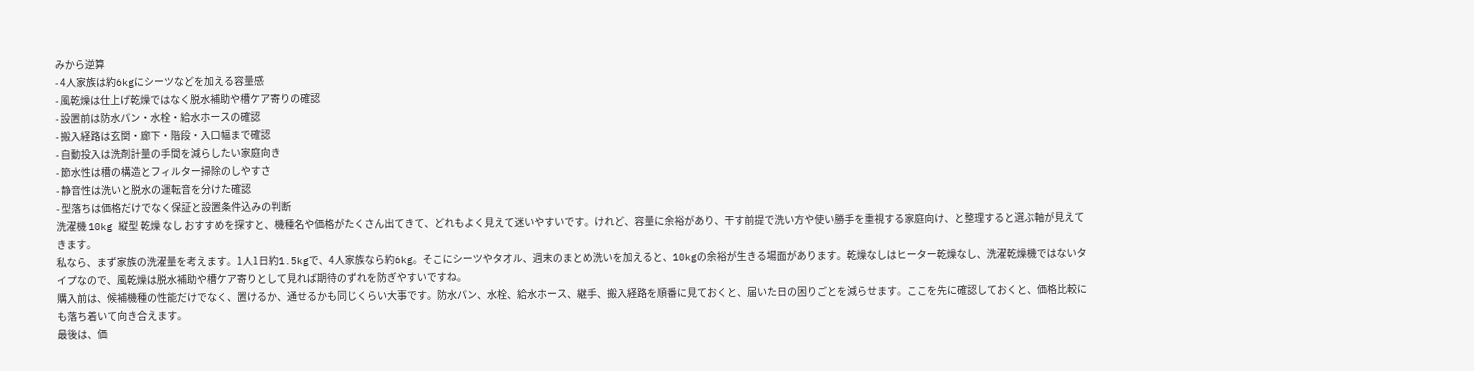みから逆算
- 4人家族は約6kgにシーツなどを加える容量感
- 風乾燥は仕上げ乾燥ではなく脱水補助や槽ケア寄りの確認
- 設置前は防水パン・水栓・給水ホースの確認
- 搬入経路は玄関・廊下・階段・入口幅まで確認
- 自動投入は洗剤計量の手間を減らしたい家庭向き
- 節水性は槽の構造とフィルター掃除のしやすさ
- 静音性は洗いと脱水の運転音を分けた確認
- 型落ちは価格だけでなく保証と設置条件込みの判断
洗濯機 10kg 縦型 乾燥 なし おすすめを探すと、機種名や価格がたくさん出てきて、どれもよく見えて迷いやすいです。けれど、容量に余裕があり、干す前提で洗い方や使い勝手を重視する家庭向け、と整理すると選ぶ軸が見えてきます。
私なら、まず家族の洗濯量を考えます。1人1日約1.5kgで、4人家族なら約6kg。そこにシーツやタオル、週末のまとめ洗いを加えると、10kgの余裕が生きる場面があります。乾燥なしはヒーター乾燥なし、洗濯乾燥機ではないタイプなので、風乾燥は脱水補助や槽ケア寄りとして見れば期待のずれを防ぎやすいですね。
購入前は、候補機種の性能だけでなく、置けるか、通せるかも同じくらい大事です。防水パン、水栓、給水ホース、継手、搬入経路を順番に見ておくと、届いた日の困りごとを減らせます。ここを先に確認しておくと、価格比較にも落ち着いて向き合えます。
最後は、価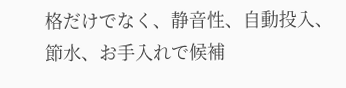格だけでなく、静音性、自動投入、節水、お手入れで候補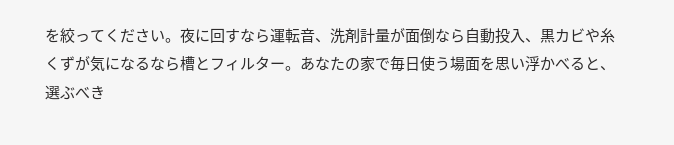を絞ってください。夜に回すなら運転音、洗剤計量が面倒なら自動投入、黒カビや糸くずが気になるなら槽とフィルター。あなたの家で毎日使う場面を思い浮かべると、選ぶべき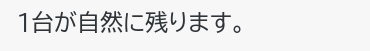1台が自然に残ります。